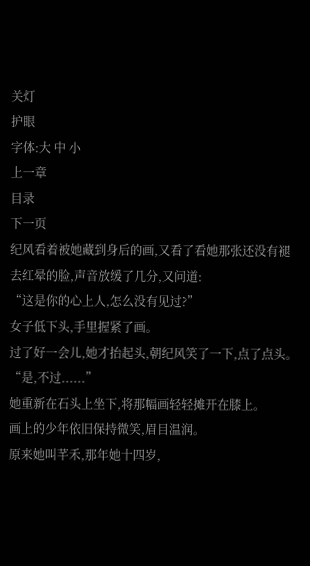关灯
护眼
字体:大 中 小
上一章
目录
下一页
纪风看着被她藏到身后的画,又看了看她那张还没有褪去红晕的脸,声音放缓了几分,又问道:
“这是你的心上人,怎么没有见过?”
女子低下头,手里握紧了画。
过了好一会儿,她才抬起头,朝纪风笑了一下,点了点头。
“是,不过......”
她重新在石头上坐下,将那幅画轻轻摊开在膝上。
画上的少年依旧保持微笑,眉目温润。
原来她叫芊禾,那年她十四岁,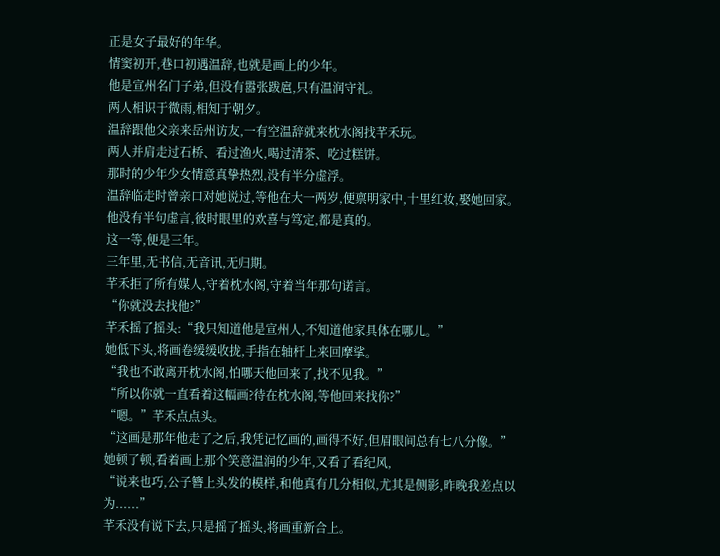正是女子最好的年华。
情窦初开,巷口初遇温辞,也就是画上的少年。
他是宣州名门子弟,但没有嚣张跋扈,只有温润守礼。
两人相识于微雨,相知于朝夕。
温辞跟他父亲来岳州访友,一有空温辞就来枕水阁找芊禾玩。
两人并肩走过石桥、看过渔火,喝过清茶、吃过糕饼。
那时的少年少女情意真挚热烈,没有半分虚浮。
温辞临走时曾亲口对她说过,等他在大一两岁,便禀明家中,十里红妆,娶她回家。
他没有半句虚言,彼时眼里的欢喜与笃定,都是真的。
这一等,便是三年。
三年里,无书信,无音讯,无归期。
芊禾拒了所有媒人,守着枕水阁,守着当年那句诺言。
“你就没去找他?”
芊禾摇了摇头:“我只知道他是宣州人,不知道他家具体在哪儿。”
她低下头,将画卷缓缓收拢,手指在轴杆上来回摩挲。
“我也不敢离开枕水阁,怕哪天他回来了,找不见我。”
“所以你就一直看着这幅画?待在枕水阁,等他回来找你?”
“嗯。”芊禾点点头。
“这画是那年他走了之后,我凭记忆画的,画得不好,但眉眼间总有七八分像。”
她顿了顿,看着画上那个笑意温润的少年,又看了看纪风,
“说来也巧,公子簪上头发的模样,和他真有几分相似,尤其是侧影,昨晚我差点以为......”
芊禾没有说下去,只是摇了摇头,将画重新合上。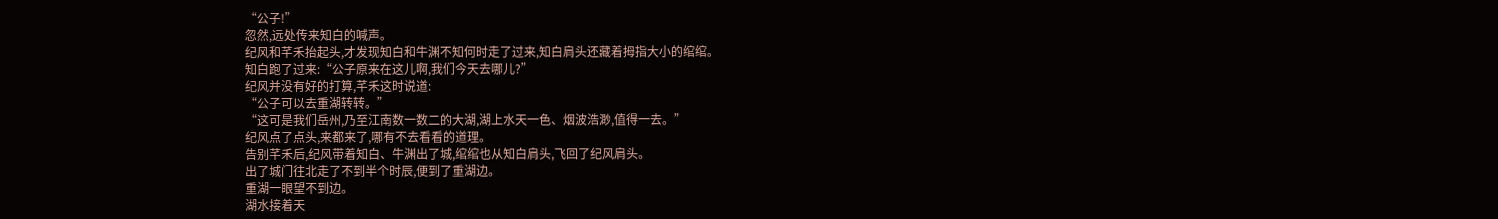“公子!”
忽然,远处传来知白的喊声。
纪风和芊禾抬起头,才发现知白和牛渊不知何时走了过来,知白肩头还藏着拇指大小的绾绾。
知白跑了过来:“公子原来在这儿啊,我们今天去哪儿?”
纪风并没有好的打算,芊禾这时说道:
“公子可以去重湖转转。”
“这可是我们岳州,乃至江南数一数二的大湖,湖上水天一色、烟波浩渺,值得一去。”
纪风点了点头,来都来了,哪有不去看看的道理。
告别芊禾后,纪风带着知白、牛渊出了城,绾绾也从知白肩头,飞回了纪风肩头。
出了城门往北走了不到半个时辰,便到了重湖边。
重湖一眼望不到边。
湖水接着天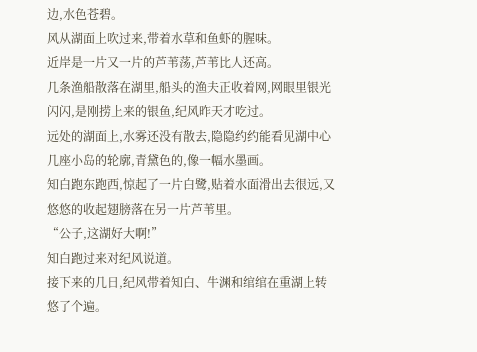边,水色苍碧。
风从湖面上吹过来,带着水草和鱼虾的腥味。
近岸是一片又一片的芦苇荡,芦苇比人还高。
几条渔船散落在湖里,船头的渔夫正收着网,网眼里银光闪闪,是刚捞上来的银鱼,纪风昨天才吃过。
远处的湖面上,水雾还没有散去,隐隐约约能看见湖中心几座小岛的轮廓,青黛色的,像一幅水墨画。
知白跑东跑西,惊起了一片白鹭,贴着水面滑出去很远,又悠悠的收起翅膀落在另一片芦苇里。
“公子,这湖好大啊!”
知白跑过来对纪风说道。
接下来的几日,纪风带着知白、牛渊和绾绾在重湖上转悠了个遍。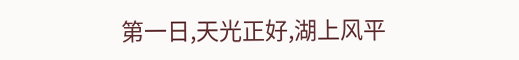第一日,天光正好,湖上风平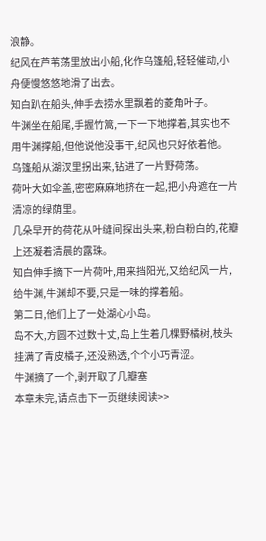浪静。
纪风在芦苇荡里放出小船,化作乌篷船,轻轻催动,小舟便慢悠悠地滑了出去。
知白趴在船头,伸手去捞水里飘着的菱角叶子。
牛渊坐在船尾,手握竹篙,一下一下地撑着,其实也不用牛渊撑船,但他说他没事干,纪风也只好依着他。
乌篷船从湖汊里拐出来,钻进了一片野荷荡。
荷叶大如伞盖,密密麻麻地挤在一起,把小舟遮在一片清凉的绿荫里。
几朵早开的荷花从叶缝间探出头来,粉白粉白的,花瓣上还凝着清晨的露珠。
知白伸手摘下一片荷叶,用来挡阳光,又给纪风一片,给牛渊,牛渊却不要,只是一味的撑着船。
第二日,他们上了一处湖心小岛。
岛不大,方圆不过数十丈,岛上生着几棵野橘树,枝头挂满了青皮橘子,还没熟透,个个小巧青涩。
牛渊摘了一个,剥开取了几瓣塞
本章未完,请点击下一页继续阅读>>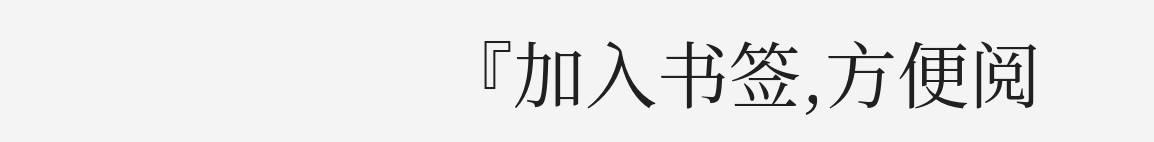『加入书签,方便阅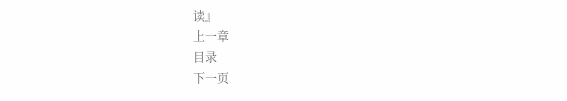读』
上一章
目录
下一页